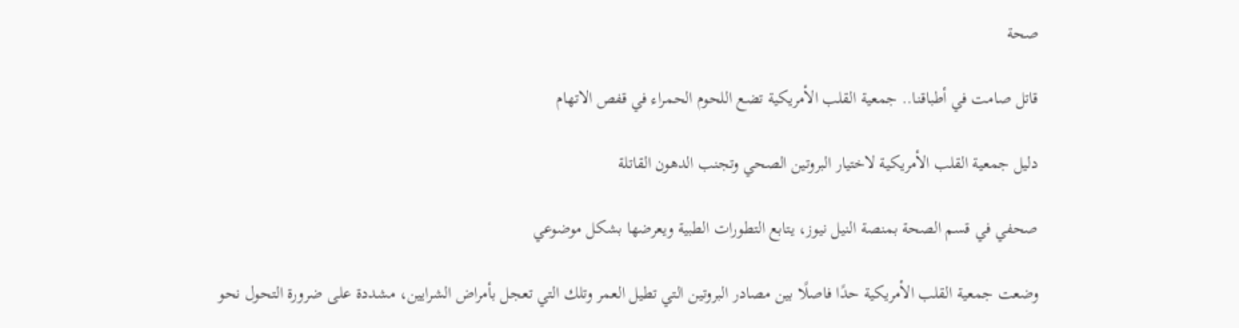صحة

قاتل صامت في أطباقنا.. جمعية القلب الأمريكية تضع اللحوم الحمراء في قفص الاتهام

دليل جمعية القلب الأمريكية لاختيار البروتين الصحي وتجنب الدهون القاتلة

صحفي في قسم الصحة بمنصة النيل نيوز، يتابع التطورات الطبية ويعرضها بشكل موضوعي

وضعت جمعية القلب الأمريكية حدًا فاصلًا بين مصادر البروتين التي تطيل العمر وتلك التي تعجل بأمراض الشرايين، مشددة على ضرورة التحول نحو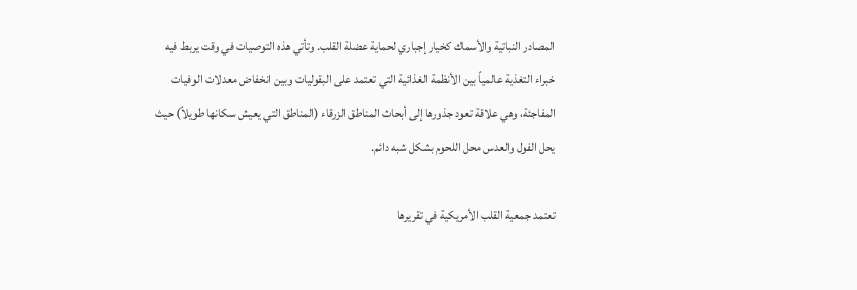المصادر النباتية والأسماك كخيار إجباري لحماية عضلة القلب. وتأتي هذه التوصيات في وقت يربط فيه خبراء التغذية عالمياً بين الأنظمة الغذائية التي تعتمد على البقوليات وبين انخفاض معدلات الوفيات المفاجئة، وهي علاقة تعود جذورها إلى أبحاث المناطق الزرقاء (المناطق التي يعيش سكانها طويلاً) حيث يحل الفول والعدس محل اللحوم بشكل شبه دائم.

تعتمد جمعية القلب الأمريكية في تقريرها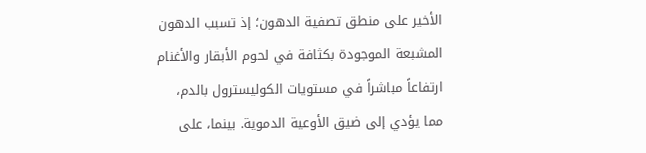الأخير على منطق تصفية الدهون؛ إذ تسبب الدهون المشبعة الموجودة بكثافة في لحوم الأبقار والأغنام ارتفاعاً مباشراً في مستويات الكوليسترول بالدم، مما يؤدي إلى ضيق الأوعية الدموية. بينما، على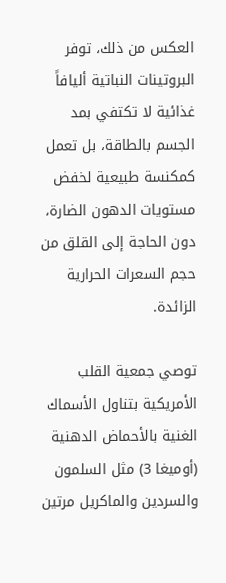العكس من ذلك، توفر البروتينات النباتية أليافاً غذائية لا تكتفي بمد الجسم بالطاقة، بل تعمل كمكنسة طبيعية لخفض مستويات الدهون الضارة، دون الحاجة إلى القلق من حجم السعرات الحرارية الزائدة.

توصي جمعية القلب الأمريكية بتناول الأسماك الغنية بالأحماض الدهنية (أوميغا 3) مثل السلمون والسردين والماكريل مرتين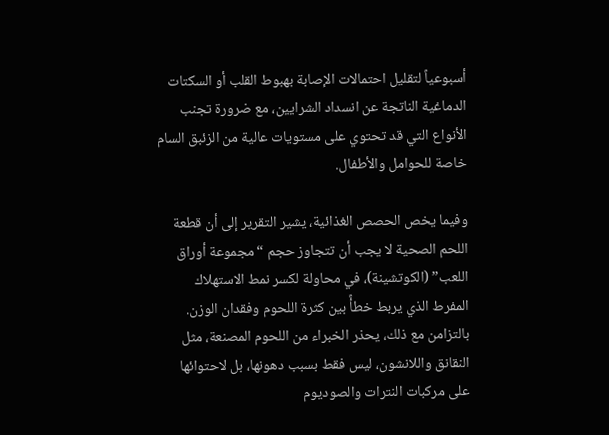أسبوعياً لتقليل احتمالات الإصابة بهبوط القلب أو السكتات الدماغية الناتجة عن انسداد الشرايين، مع ضرورة تجنب الأنواع التي قد تحتوي على مستويات عالية من الزئبق السام خاصة للحوامل والأطفال.

وفيما يخص الحصص الغذائية، يشير التقرير إلى أن قطعة اللحم الصحية لا يجب أن تتجاوز حجم “مجموعة أوراق اللعب” (الكوتشينة)، في محاولة لكسر نمط الاستهلاك المفرط الذي يربط خطأً بين كثرة اللحوم وفقدان الوزن. بالتزامن مع ذلك، يحذر الخبراء من اللحوم المصنعة، مثل النقانق واللانشون، ليس فقط بسبب دهونها، بل لاحتوائها على مركبات النترات والصوديوم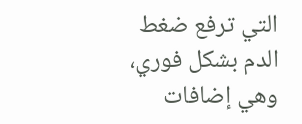التي ترفع ضغط الدم بشكل فوري، وهي إضافات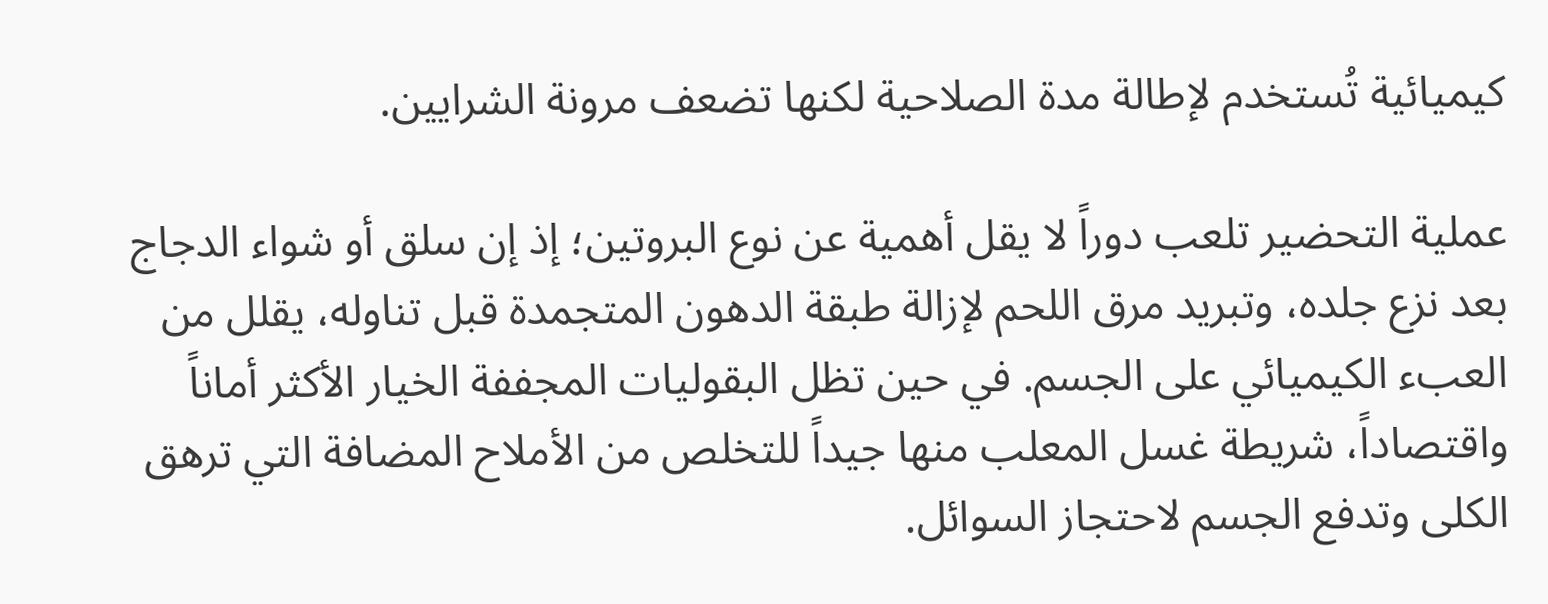كيميائية تُستخدم لإطالة مدة الصلاحية لكنها تضعف مرونة الشرايين.

عملية التحضير تلعب دوراً لا يقل أهمية عن نوع البروتين؛ إذ إن سلق أو شواء الدجاج بعد نزع جلده، وتبريد مرق اللحم لإزالة طبقة الدهون المتجمدة قبل تناوله، يقلل من العبء الكيميائي على الجسم. في حين تظل البقوليات المجففة الخيار الأكثر أماناً واقتصاداً، شريطة غسل المعلب منها جيداً للتخلص من الأملاح المضافة التي ترهق الكلى وتدفع الجسم لاحتجاز السوائل.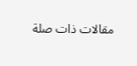مقالات ذات صلة